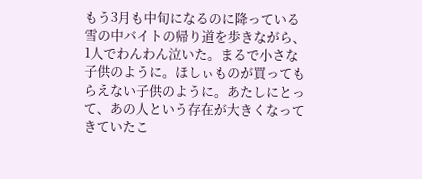もう3月も中旬になるのに降っている雪の中バイトの帰り道を歩きながら、1人でわんわん泣いた。まるで小さな子供のように。ほしぃものが買ってもらえない子供のように。あたしにとって、あの人という存在が大きくなってきていたこ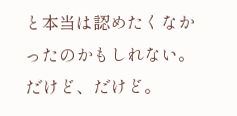と本当は認めたくなかったのかもしれない。だけど、だけど。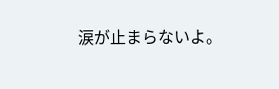涙が止まらないよ。